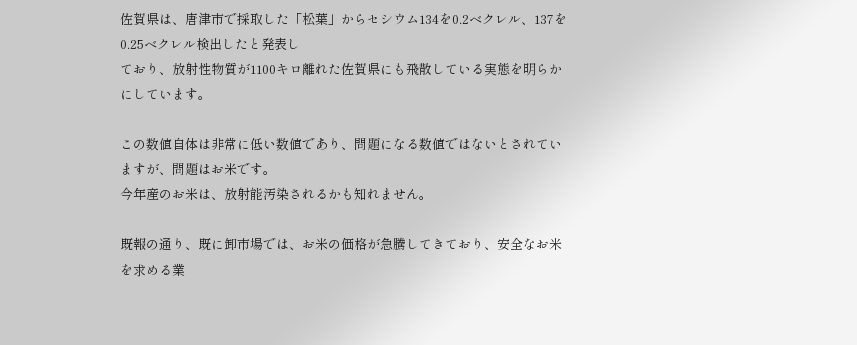佐賀県は、唐津市で採取した「松葉」からセシウム134を0.2ベクレル、137を0.25ベクレル検出したと発表し
ており、放射性物質が1100キロ離れた佐賀県にも飛散している実態を明らかにしています。

この数値自体は非常に低い数値であり、問題になる数値ではないとされていますが、問題はお米です。
今年産のお米は、放射能汚染されるかも知れません。

既報の通り、既に卸市場では、お米の価格が急騰してきており、安全なお米を求める業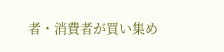者・消費者が買い集め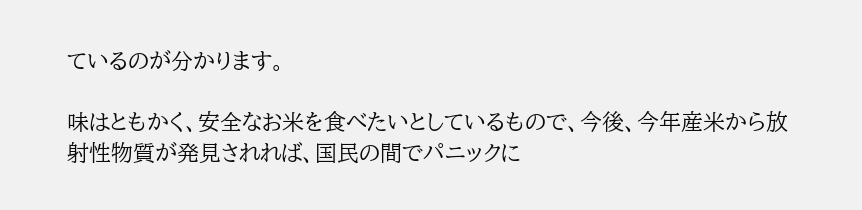ているのが分かります。

味はともかく、安全なお米を食べたいとしているもので、今後、今年産米から放射性物質が発見されれば、国民の間でパニックに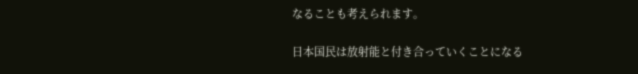なることも考えられます。

日本国民は放射能と付き合っていくことになる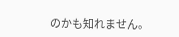のかも知れません。